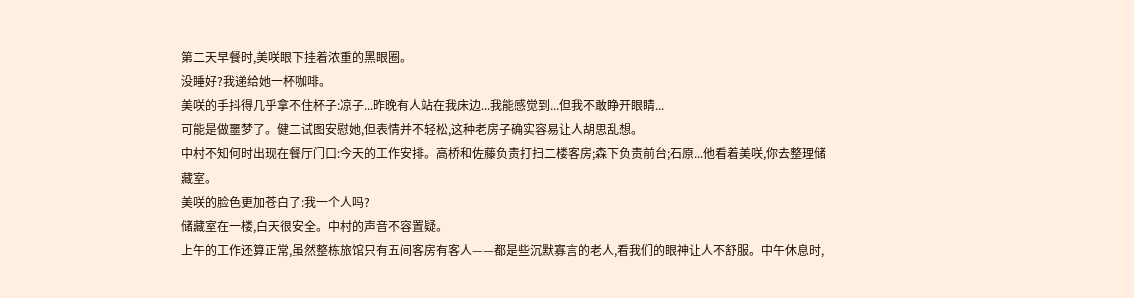第二天早餐时,美咲眼下挂着浓重的黑眼圈。
没睡好?我递给她一杯咖啡。
美咲的手抖得几乎拿不住杯子:凉子...昨晚有人站在我床边...我能感觉到...但我不敢睁开眼睛...
可能是做噩梦了。健二试图安慰她,但表情并不轻松,这种老房子确实容易让人胡思乱想。
中村不知何时出现在餐厅门口:今天的工作安排。高桥和佐藤负责打扫二楼客房;森下负责前台;石原...他看着美咲,你去整理储藏室。
美咲的脸色更加苍白了:我一个人吗?
储藏室在一楼,白天很安全。中村的声音不容置疑。
上午的工作还算正常,虽然整栋旅馆只有五间客房有客人——都是些沉默寡言的老人,看我们的眼神让人不舒服。中午休息时,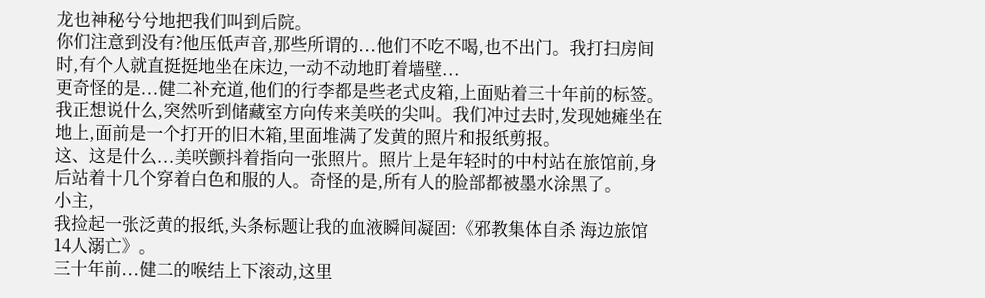龙也神秘兮兮地把我们叫到后院。
你们注意到没有?他压低声音,那些所谓的...他们不吃不喝,也不出门。我打扫房间时,有个人就直挺挺地坐在床边,一动不动地盯着墙壁...
更奇怪的是...健二补充道,他们的行李都是些老式皮箱,上面贴着三十年前的标签。
我正想说什么,突然听到储藏室方向传来美咲的尖叫。我们冲过去时,发现她瘫坐在地上,面前是一个打开的旧木箱,里面堆满了发黄的照片和报纸剪报。
这、这是什么...美咲颤抖着指向一张照片。照片上是年轻时的中村站在旅馆前,身后站着十几个穿着白色和服的人。奇怪的是,所有人的脸部都被墨水涂黑了。
小主,
我捡起一张泛黄的报纸,头条标题让我的血液瞬间凝固:《邪教集体自杀 海边旅馆14人溺亡》。
三十年前...健二的喉结上下滚动,这里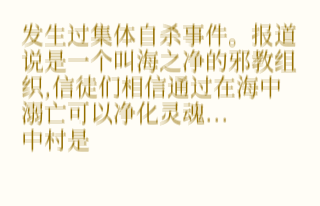发生过集体自杀事件。报道说是一个叫海之净的邪教组织,信徒们相信通过在海中溺亡可以净化灵魂...
中村是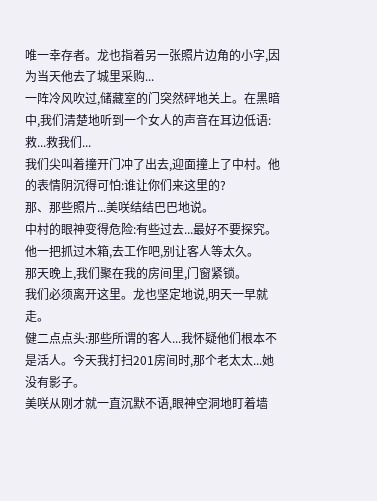唯一幸存者。龙也指着另一张照片边角的小字,因为当天他去了城里采购...
一阵冷风吹过,储藏室的门突然砰地关上。在黑暗中,我们清楚地听到一个女人的声音在耳边低语:救...救我们...
我们尖叫着撞开门冲了出去,迎面撞上了中村。他的表情阴沉得可怕:谁让你们来这里的?
那、那些照片...美咲结结巴巴地说。
中村的眼神变得危险:有些过去...最好不要探究。他一把抓过木箱,去工作吧,别让客人等太久。
那天晚上,我们聚在我的房间里,门窗紧锁。
我们必须离开这里。龙也坚定地说,明天一早就走。
健二点点头:那些所谓的客人...我怀疑他们根本不是活人。今天我打扫201房间时,那个老太太...她没有影子。
美咲从刚才就一直沉默不语,眼神空洞地盯着墙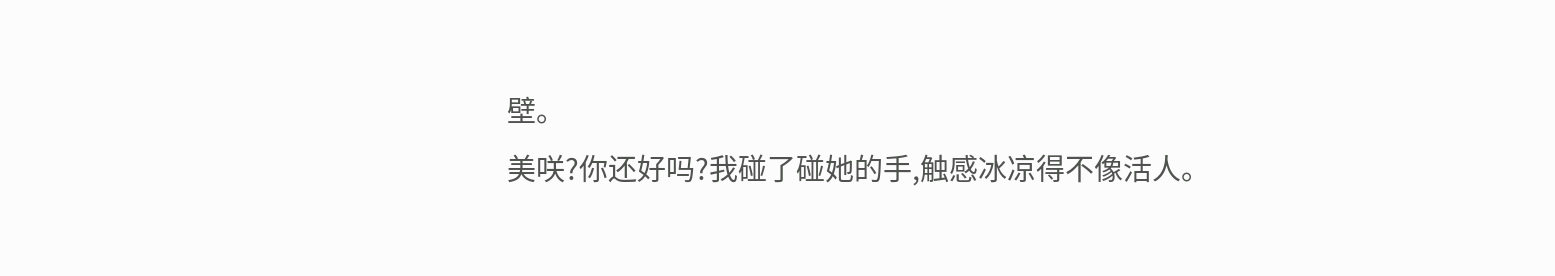壁。
美咲?你还好吗?我碰了碰她的手,触感冰凉得不像活人。